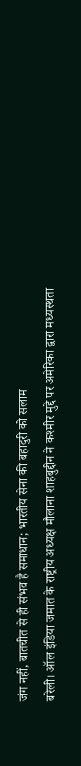जंग नहीं, बातचीत से ही संभव है समाधान; भारतीय सेना की बहादुरी को सलाम
बरेली। ऑल इंडिया जमात के राष्ट्रीय अध्यक्ष मौलाना शाहबुद्दीन ने कश्मीर मुद्दे पर अमेरिका द्वारा मध्यस्थता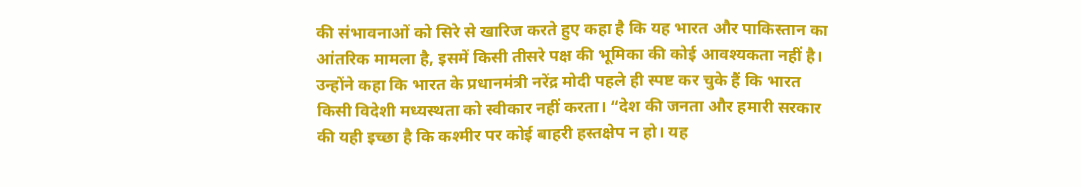की संभावनाओं को सिरे से खारिज करते हुए कहा है कि यह भारत और पाकिस्तान का आंतरिक मामला है, इसमें किसी तीसरे पक्ष की भूमिका की कोई आवश्यकता नहीं है।
उन्होंने कहा कि भारत के प्रधानमंत्री नरेंद्र मोदी पहले ही स्पष्ट कर चुके हैं कि भारत किसी विदेशी मध्यस्थता को स्वीकार नहीं करता। “देश की जनता और हमारी सरकार की यही इच्छा है कि कश्मीर पर कोई बाहरी हस्तक्षेप न हो। यह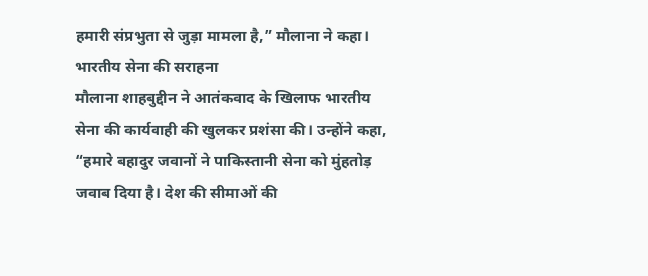हमारी संप्रभुता से जुड़ा मामला है,” मौलाना ने कहा।
भारतीय सेना की सराहना
मौलाना शाहबुद्दीन ने आतंकवाद के खिलाफ भारतीय सेना की कार्यवाही की खुलकर प्रशंसा की। उन्होंने कहा, “हमारे बहादुर जवानों ने पाकिस्तानी सेना को मुंहतोड़ जवाब दिया है। देश की सीमाओं की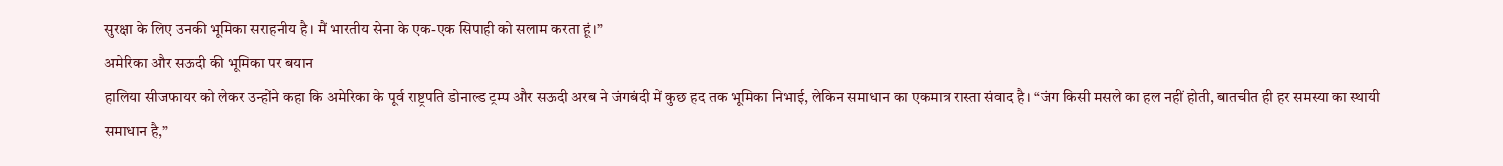सुरक्षा के लिए उनकी भूमिका सराहनीय है। मैं भारतीय सेना के एक-एक सिपाही को सलाम करता हूं।”
अमेरिका और सऊदी की भूमिका पर बयान
हालिया सीजफायर को लेकर उन्होंने कहा कि अमेरिका के पूर्व राष्ट्रपति डोनाल्ड ट्रम्प और सऊदी अरब ने जंगबंदी में कुछ हद तक भूमिका निभाई, लेकिन समाधान का एकमात्र रास्ता संवाद है। “जंग किसी मसले का हल नहीं होती, बातचीत ही हर समस्या का स्थायी समाधान है,”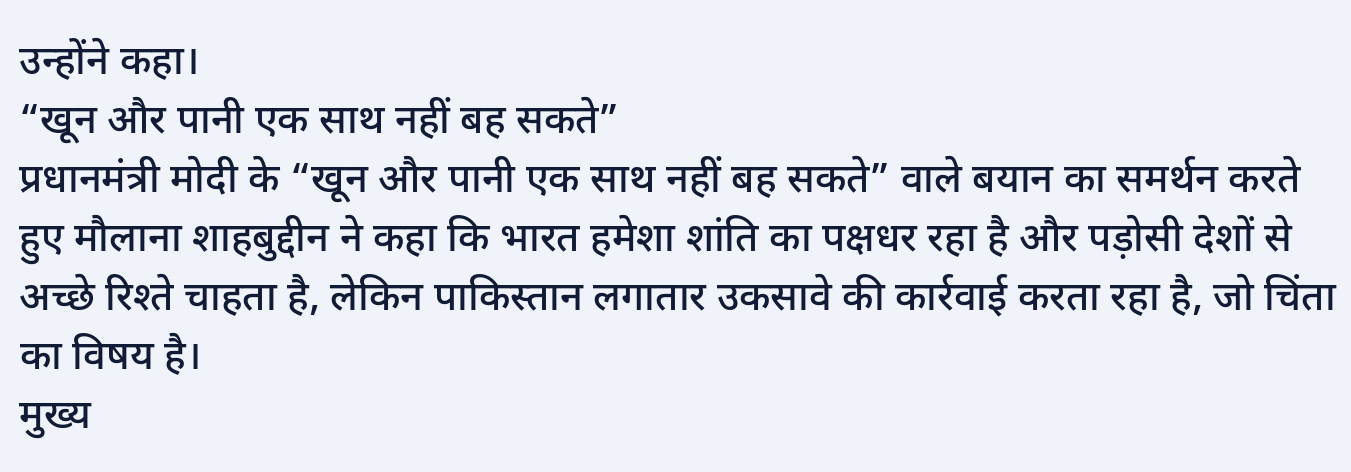उन्होंने कहा।
“खून और पानी एक साथ नहीं बह सकते”
प्रधानमंत्री मोदी के “खून और पानी एक साथ नहीं बह सकते” वाले बयान का समर्थन करते हुए मौलाना शाहबुद्दीन ने कहा कि भारत हमेशा शांति का पक्षधर रहा है और पड़ोसी देशों से अच्छे रिश्ते चाहता है, लेकिन पाकिस्तान लगातार उकसावे की कार्रवाई करता रहा है, जो चिंता का विषय है।
मुख्य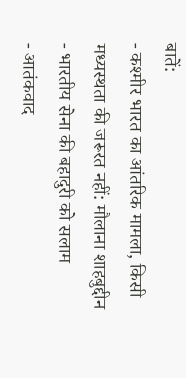बातें:
- कश्मीर भारत का आंतरिक मामला, किसी मध्यस्थता की जरूरत नहीं: मौलाना शाहबुद्दीन
- भारतीय सेना की बहादुरी को सलाम
- आतंकवाद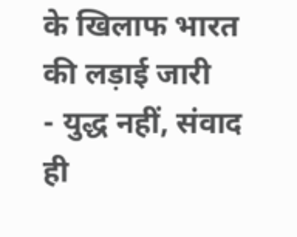के खिलाफ भारत की लड़ाई जारी
- युद्ध नहीं, संवाद ही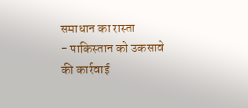समाधान का रास्ता
- पाकिस्तान को उकसावे की कार्रवाई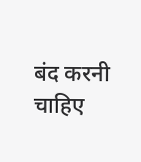बंद करनी चाहिए